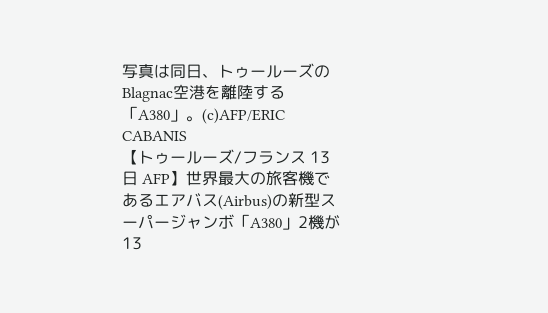写真は同日、トゥールーズのBlagnac空港を離陸する「A380」。(c)AFP/ERIC CABANIS
【トゥールーズ/フランス 13日 AFP】世界最大の旅客機であるエアバス(Airbus)の新型スーパージャンボ「A380」2機が13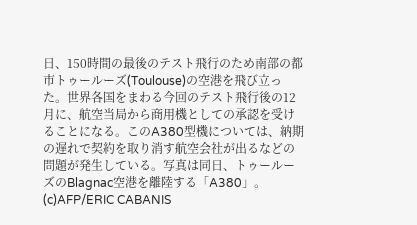日、150時間の最後のテスト飛行のため南部の都市トゥールーズ(Toulouse)の空港を飛び立った。世界各国をまわる今回のテスト飛行後の12月に、航空当局から商用機としての承認を受けることになる。このA380型機については、納期の遅れで契約を取り消す航空会社が出るなどの問題が発生している。写真は同日、トゥールーズのBlagnac空港を離陸する「A380」。(c)AFP/ERIC CABANIS